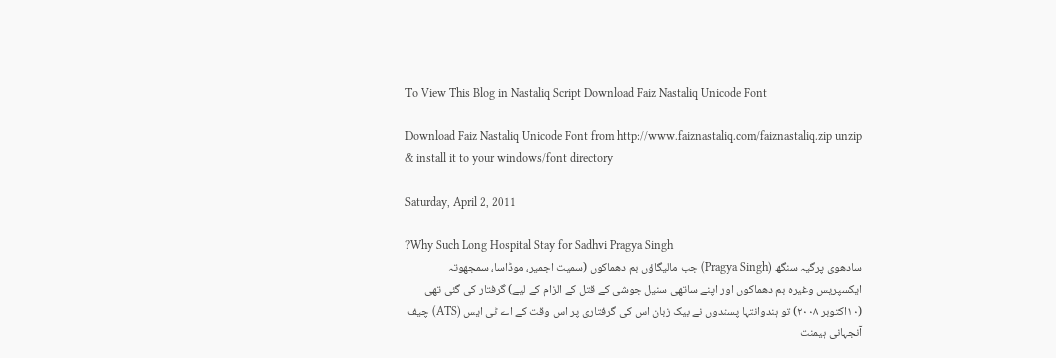To View This Blog in Nastaliq Script Download Faiz Nastaliq Unicode Font

Download Faiz Nastaliq Unicode Font from http://www.faiznastaliq.com/faiznastaliq.zip unzip & install it to your windows/font directory

Saturday, April 2, 2011

?Why Such Long Hospital Stay for Sadhvi Pragya Singh
سادھوی پرگیہ سنگھ (Pragya Singh) جب مالیگاؤں بم دھماکوں (سمیت اجمیر، موڈاسا، سمجھوتہ ایکسپریس وغیرہ بم دھماکوں اور اپنے ساتھی سنیل جوشی کے قتل کے الزام کے لیے) گرفتار کی گئی تھی (۱۰اکتوبر ۲۰۰۸) تو ہندوانتہا پسندوں نے بیک زبان اس کی گرفتاری پر اس وقت کے اے ٹی ایس (ATS) چیف آنجہانی ہیمنت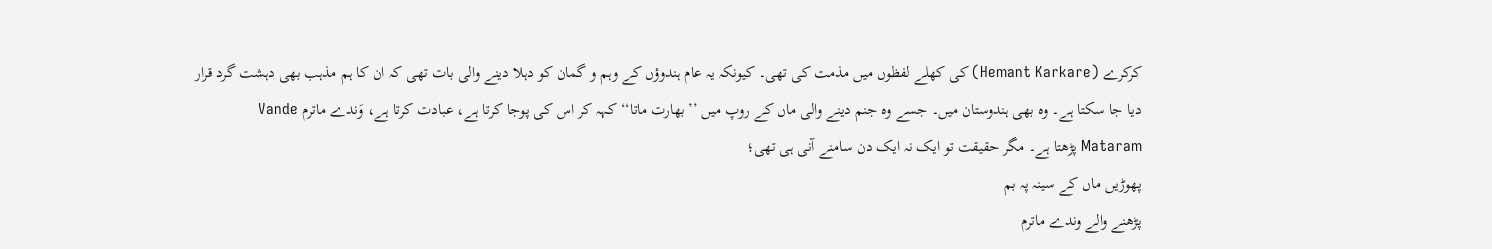کرکرے (Hemant Karkare) کی کھلے لفظوں میں مذمت کی تھی۔ کیونکہ یہ عام ہندوؤں کے وہم و گمان کو دہلا دینے والی بات تھی کہ ان کا ہم مذہب بھی دہشت گرد قرار دیا جا سکتا ہے۔ وہ بھی ہندوستان میں۔ جسے وہ جنم دینے والی ماں کے روپ میں ’’بھارت ماتا‘‘ کہہ کر اس کی پوجا کرتا ہے، عبادت کرتا ہے، وَندے ماترم Vande Mataram پڑھتا ہے۔ مگر حقیقت تو ایک نہ ایک دن سامنے آنی ہی تھی؛
پھوڑیں ماں کے سینہ پہ بم
پڑھنے والے وندے ماترم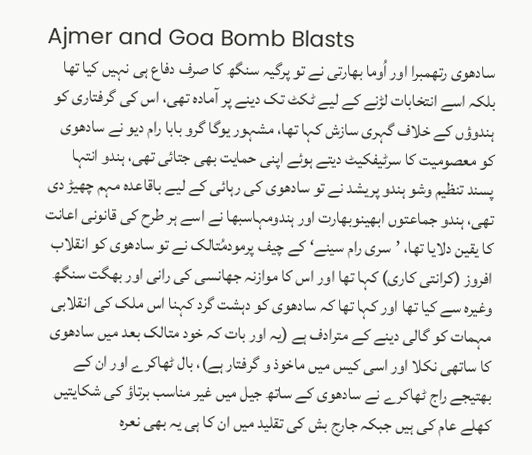Ajmer and Goa Bomb Blasts
سادھوی رتھمبرا اور اُوما بھارتی نے تو پرگیہ سنگھ کا صرف دفاع ہی نہیں کیا تھا بلکہ اسے انتخابات لڑنے کے لیے ٹکٹ تک دینے پر آمادہ تھی، اس کی گرفتاری کو ہندوؤں کے خلاف گہری سازش کہا تھا، مشہور یوگا گرو بابا رام دیو نے سادھوی کو معصومیت کا سرٹیفکیٹ دیتے ہوئے اپنی حمایت بھی جتائی تھی، ہندو انتہا پسند تنظیم وشو ہندو پریشد نے تو سادھوی کی رہائی کے لیے باقاعدہ مہم چھیڑ دی تھی، ہندو جماعتوں ابھینوبھارت اور ہندومہاسبھا نے اسے ہر طرح کی قانونی اعانت کا یقین دلایا تھا، ’سری رام سینے‘ کے چیف پرمودمُتالک نے تو سادھوی کو انقلاب افروز (کرانتی کاری) کہا تھا اور اس کا موازنہ جھانسی کی رانی اور بھگت سنگھ وغیرہ سے کیا تھا اور کہا تھا کہ سادھوی کو دہشت گرد کہنا اس ملک کی انقلابی مہمات کو گالی دینے کے مترادف ہے (یہ اور بات کہ خود متالک بعد میں سادھوی کا ساتھی نکلا اور اسی کیس میں ماخوذ و گرفتار ہے)، بال ٹھاکرے اور ان کے بھتیجے راج ٹھاکرے نے سادھوی کے ساتھ جیل میں غیر مناسب برتاؤ کی شکایتیں کھلے عام کی ہیں جبکہ جارج بش کی تقلید میں ان کا ہی یہ بھی نعرہ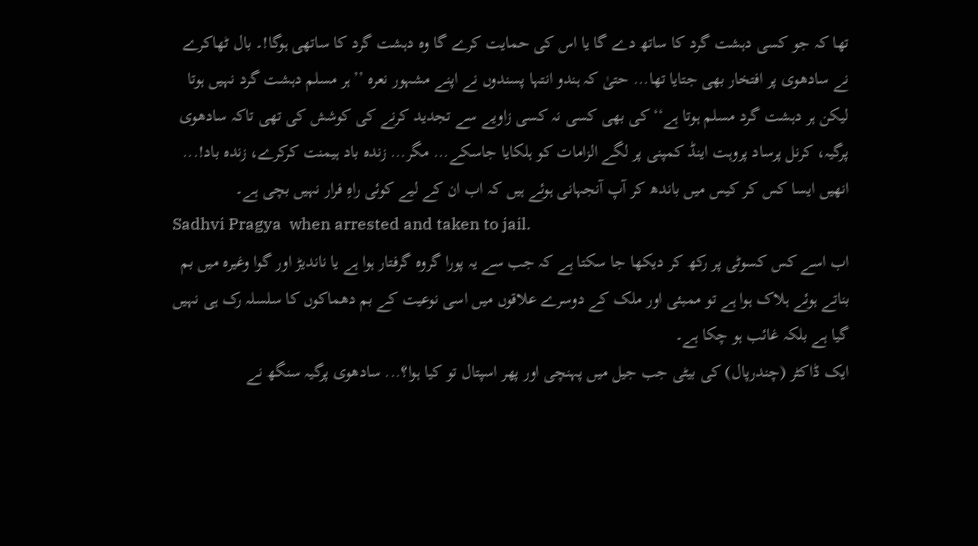تھا کہ جو کسی دہشت گرد کا ساتھ دے گا یا اس کی حمایت کرے گا وہ دہشت گرد کا ساتھی ہوگا!۔ بال ٹھاکرے نے سادھوی پر افتخار بھی جتایا تھا... حتیٰ کہ ہندو انتہا پسندوں نے اپنے مشہور نعرہ ’’ہر مسلم دہشت گرد نہیں ہوتا لیکن ہر دہشت گرد مسلم ہوتا ہے‘‘ کی بھی کسی نہ کسی زاویے سے تجدید کرنے کی کوشش کی تھی تاکہ سادھوی پرگیہ، کرنل پرساد پروہت اینڈ کمپنی پر لگے الزامات کو ہلکایا جاسکے... مگر... زندہ باد ہیمنت کرکرے، زندہ باد!... انھیں ایسا کس کر کیس میں باندھ کر آپ آنجہانی ہوئے ہیں کہ اب ان کے لیے کوئی راہِ فرار نہیں بچی ہے۔
Sadhvi Pragya  when arrested and taken to jail.
اب اسے کس کسوٹی پر رکھ کر دیکھا جا سکتا ہے کہ جب سے یہ پورا گروہ گرفتار ہوا ہے یا ناندیڑ اور گوا وغیرہ میں بم بناتے ہوئے ہلاک ہوا ہے تو ممبئی اور ملک کے دوسرے علاقوں میں اسی نوعیت کے بم دھماکوں کا سلسلہ رک ہی نہیں گیا ہے بلکہ غائب ہو چکا ہے۔
ایک ڈاکٹر (چندرپال) کی بیٹی جب جیل میں پہنچی اور پھر اسپتال تو کیا ہوا؟... سادھوی پرگیہ سنگھ نے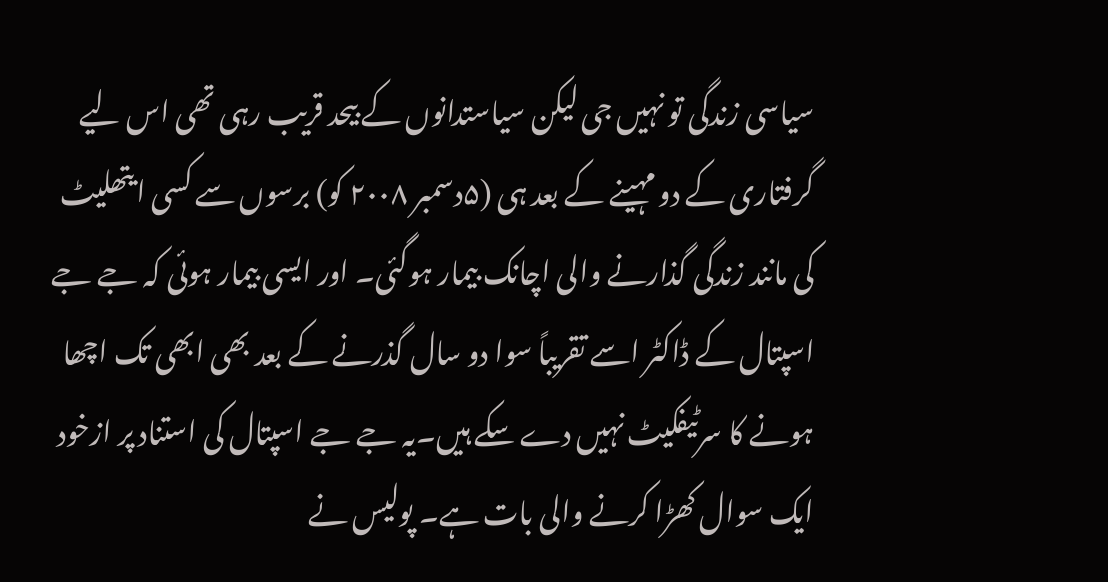سیاسی زندگی تو نہیں جی لیکن سیاستدانوں کے بیحد قریب رہی تھی اس لیے گرفتاری کے دو مہینے کے بعد ہی (۵دسمبر ۲۰۰۸ کو) برسوں سے کسی ایتھلیٹ کی مانند زندگی گذارنے والی اچانک بیمار ہوگئی۔ اور ایسی بیمار ہوئی کہ جے جے اسپتال کے ڈاکٹر اسے تقریباً سوا دو سال گذرنے کے بعد بھی ابھی تک اچھا ہونے کا سرٹیفکیٹ نہیں دے سکے ہیں۔یہ جے جے اسپتال کی استناد پر ازخود ایک سوال کھڑا کرنے والی بات ہے۔ پولیس نے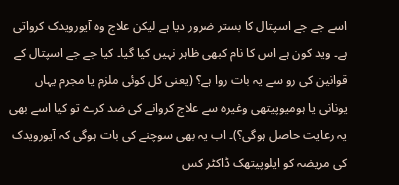اسے جے جے اسپتال کا بستر ضرور دیا ہے لیکن علاج وہ آیورویدک کرواتی ہے۔ وید کون ہے اس کا نام کبھی ظاہر نہیں کیا گیا۔ کیا جے جے اسپتال کے قوانین کی رو سے یہ بات روا ہے؟ (یعنی کل کوئی ملزم یا مجرم یہاں یونانی یا ہومیوپیتھی وغیرہ سے علاج کروانے کی ضد کرے تو کیا اسے بھی یہ رعایت حاصل ہوگی؟)۔ اب یہ بھی سوچنے کی بات ہوگی کہ آیورویدک کی مریضہ کو ایلوپیتھک ڈاکٹر کس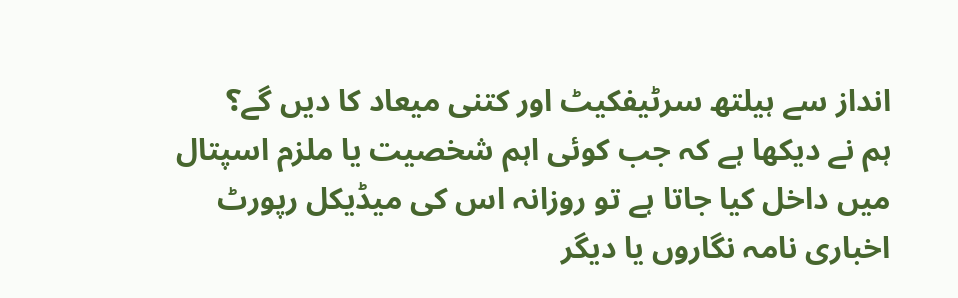انداز سے ہیلتھ سرٹیفکیٹ اور کتنی میعاد کا دیں گے؟
ہم نے دیکھا ہے کہ جب کوئی اہم شخصیت یا ملزم اسپتال میں داخل کیا جاتا ہے تو روزانہ اس کی میڈیکل رپورٹ اخباری نامہ نگاروں یا دیگر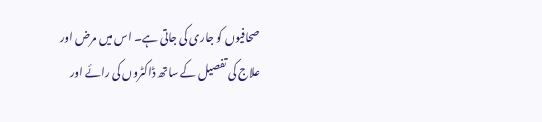صحافیوں کو جاری کی جاتی ہے۔ اس میں مرض اور علاج کی تفصیل کے ساتھ ڈاکٹروں کی رائے اور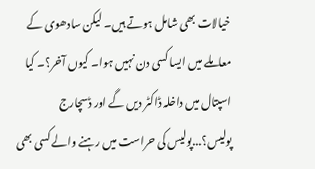خیالات بھی شامل ہوتے ہیں۔ لیکن سادھوی کے معاملے میں ایسا کسی دن نہیں ہوا۔ کیوں آخر؟۔ کیا اسپتال میں داخلہ ڈاکٹر دیں گے اور ڈسچارج پولیس؟...پولیس کی حراست میں رہنے والے کسی بھی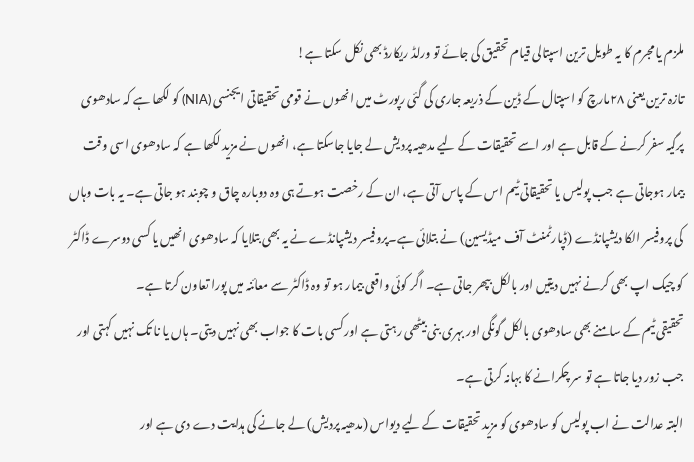ملزم یا مجرم کا یہ طویل ترین اسپتالی قیام تحقیق کی جائے تو ورلڈ ریکارڈ بھی نکل سکتا ہے!
تازہ ترین یعنی ۲۸مارچ کو اسپتال کے ڈین کے ذریعہ جاری کی گئی رپورٹ میں انھوں نے قومی تحقیقاتی ایجنسی (NIA) کو لکھا ہے کہ سادھوی پرگیہ سفر کرنے کے قابل ہے اور اسے تحقیقات کے لیے مدھیہ پردیش لے جایا جاسکتا ہے، انھوں نے مزید لکھا ہے کہ سادھوی اسی وقت بیمار ہوجاتی ہے جب پولیس یا تحقیقاتی ٹیم اس کے پاس آتی ہے، ان کے رخصت ہوتے ہی وہ دوبارہ چاق و چوبند ہو جاتی ہے۔ یہ بات وہاں کی پروفیسر الکا دیشپانڈے (ڈپارٹمنٹ آف میڈیسین) نے بتلائی ہے۔پروفیسر دیشپانڈے نے یہ بھی بتلایا کہ سادھوی انھیں یا کسی دوسرے ڈاکٹر کو چیک اپ بھی کرنے نہیں دیتیں اور بالکل بپھر جاتی ہے۔ اگر کوئی واقعی بیمار ہو تو وہ ڈاکٹر سے معائنہ میں پورا تعاون کرتا ہے۔
تحقیقی ٹیم کے سامنے بھی سادھوی بالکل گونگی اور بہری بنی بیٹھی رہتی ہے اور کسی بات کا جواب بھی نہیں دیتی۔ ہاں یا نا تک نہیں کہتی اور جب زور دیا جاتا ہے تو سر چکرانے کا بہانہ کرتی ہے۔
البتہ عدالت نے اب پولیس کو سادھوی کو مزید تحقیقات کے لیے دیواس (مدھیہ پردیش) لے جانے کی ہدایت دے دی ہے اور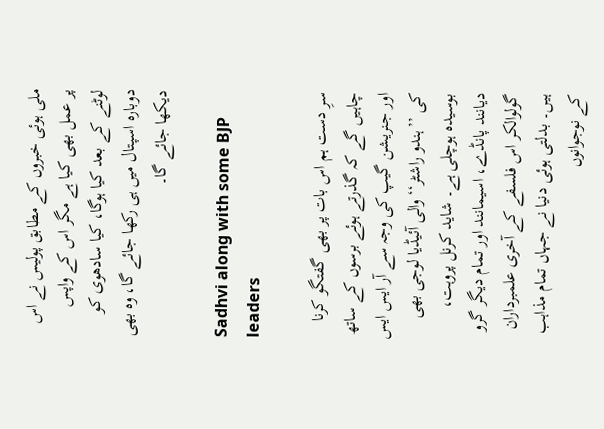ملی ہوئی خبروں کے مطابق پولیس نے اس پر عمل بھی کیا ہے مگر اس کے واپس لوٹنے کے بعد کیا ہوگا، کیا سادھوی کو دوبارہ اسپتال میں ہی رکھا جائے گا، وہ بھی دیکھا جائے گا۔

Sadhvi along with some BJP leaders

سرِ دست ہم اس بات پر بھی گفتگو کرنا چاہیں گے کہ گذرتے ہوئے برسوں کے ساتھ اور جنریشن گیپ کی وجہ سے آر ایس ایس کی ’’ہندو راشٹر‘‘ والی آئیڈیا لوجی بھی بوسیدہ ہوچلی ہے۔ شاید کرنل پروہت، دیانند پانڈے، اسیمانند اور تمام دیگر گرو گولوالکر اس فلسفے کے آخری علمبرداران ہیں۔ بدلتی ہوئی دنیا نے جہاں تمام مذاہب کے نوجوانوں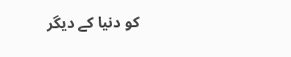کو دنیا کے دیگر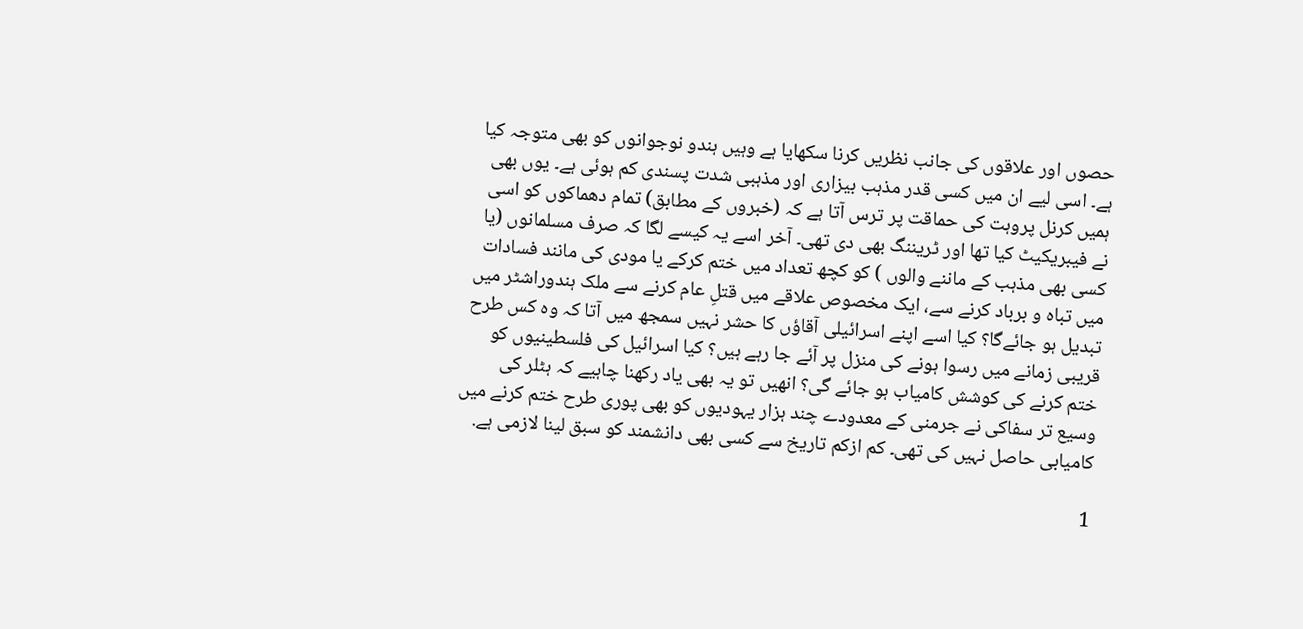حصوں اور علاقوں کی جانب نظریں کرنا سکھایا ہے وہیں ہندو نوجوانوں کو بھی متوجہ کیا ہے۔ اسی لیے ان میں کسی قدر مذہب بیزاری اور مذہبی شدت پسندی کم ہوئی ہے۔ یوں بھی ہمیں کرنل پروہت کی حماقت پر ترس آتا ہے کہ (خبروں کے مطابق) تمام دھماکوں کو اسی نے فیبریکیٹ کیا تھا اور ٹریننگ بھی دی تھی۔ آخر اسے یہ کیسے لگا کہ صرف مسلمانوں (یا کسی بھی مذہب کے ماننے والوں ) کو کچھ تعداد میں ختم کرکے یا مودی کی مانند فسادات میں تباہ و برباد کرنے سے، ایک مخصوص علاقے میں قتلِ عام کرنے سے ملک ہندوراشٹر میں تبدیل ہو جائےگا؟ کیا اسے اپنے اسرائیلی آقاؤں کا حشر نہیں سمجھ میں آتا کہ وہ کس طرح قریبی زمانے میں رسوا ہونے کی منزل پر آئے جا رہے ہیں؟ کیا اسرائیل کی فلسطینیوں کو ختم کرنے کی کوشش کامیاب ہو جائے گی؟ انھیں تو یہ بھی یاد رکھنا چاہیے کہ ہٹلر کی وسیع تر سفاکی نے جرمنی کے معدودے چند ہزار یہودیوں کو بھی پوری طرح ختم کرنے میں کامیابی حاصل نہیں کی تھی۔ کم ازکم تاریخ سے کسی بھی دانشمند کو سبق لینا لازمی ہے.

1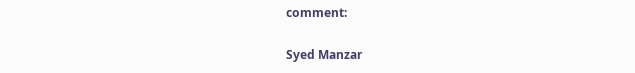comment:

Syed Manzar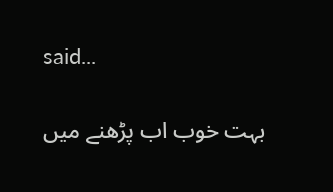said...

بہت خوب اب پڑھنے میں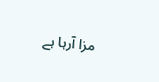مزا آرہا ہے